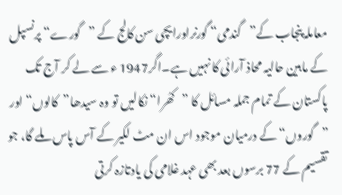معاملہ پنجاب کے”گندمی“ گورنراورایچی سن کالج کے ”گورے“ پرنسپل کے مابین حالیہ محاذ آرائی کا نہیں ہے۔اگر1947 ء سے لے کر آج تک پاکستان کے تمام جملہ مسائل کا ”کھُرا“ نکالیں تو وہ سیدھا”کالوں“ اور ”گوروں“ کے درمیان موجود اس ان مٹ لکیر کے آس پاس ملے گا، جو تقسیم کے 77 برسوں بعد بھی عہد غلامی کی یادتازہ کرتی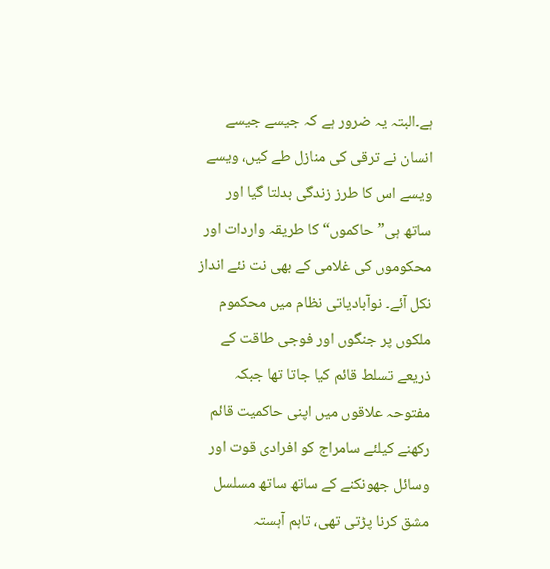ہے۔البتہ یہ ضرور ہے کہ جیسے جیسے انسان نے ترقی کی منازل طے کیں، ویسے ویسے اس کا طرز زندگی بدلتا گیا اور ساتھ ہی”حاکموں“ کا طریقہ واردات اور محکوموں کی غلامی کے بھی نت نئے انداز نکل آئے۔ نوآبادیاتی نظام میں محکموم ملکوں پر جنگوں اور فوجی طاقت کے ذریعے تسلط قائم کیا جاتا تھا جبکہ مفتوحہ علاقوں میں اپنی حاکمیت قائم رکھنے کیلئے سامراج کو افرادی قوت اور وسائل جھونکنے کے ساتھ ساتھ مسلسل مشق کرنا پڑتی تھی، تاہم آہستہ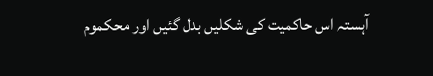آہستہ اس حاکمیت کی شکلیں بدل گئیں اور محکموم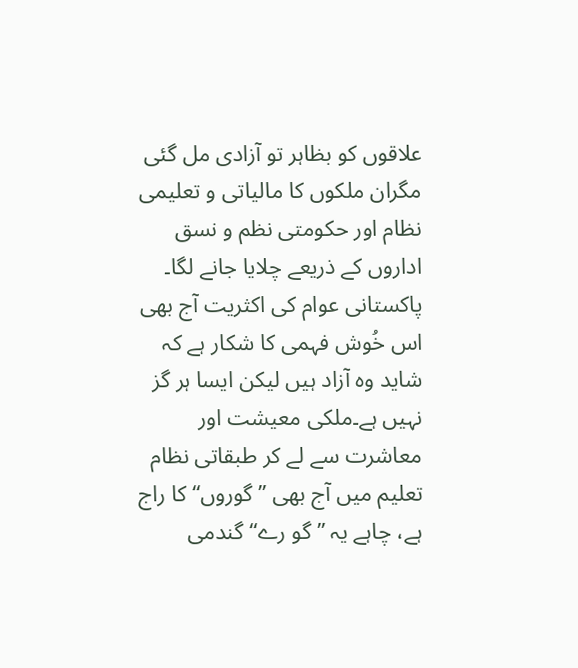علاقوں کو بظاہر تو آزادی مل گئی مگران ملکوں کا مالیاتی و تعلیمی نظام اور حکومتی نظم و نسق اداروں کے ذریعے چلایا جانے لگا۔ پاکستانی عوام کی اکثریت آج بھی اس خُوش فہمی کا شکار ہے کہ شاید وہ آزاد ہیں لیکن ایسا ہر گز نہیں ہے۔ملکی معیشت اور معاشرت سے لے کر طبقاتی نظام تعلیم میں آج بھی ”گوروں“ کا راج ہے، چاہے یہ ”گو رے“ گندمی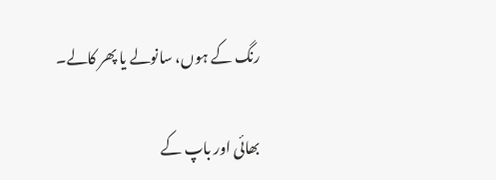رنگ کے ہوں، سانولے یا پھر کالے۔

بھائی اور باپ کے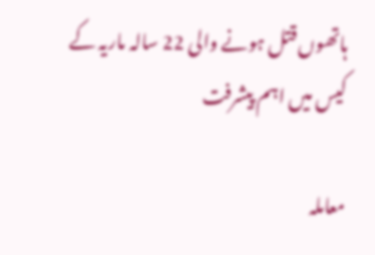ہاتھوں قتل ہونے والی 22 سالہ ماریہ کے کیس میں اہم پیشرفت

معاملہ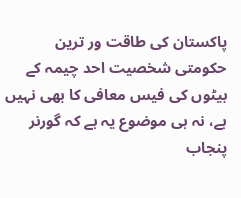پاکستان کی طاقت ور ترین حکومتی شخصیت احد چیمہ کے بیٹوں کی فیس معافی کا بھی نہیں ہے، نہ ہی موضوع یہ ہے کہ گورنر پنجاب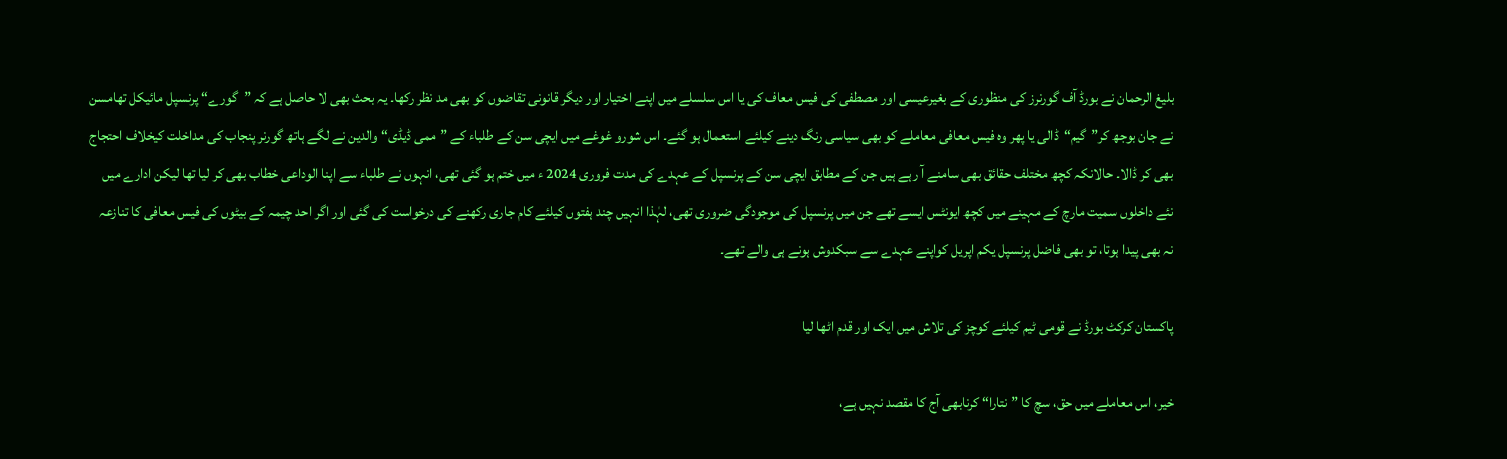بلیغ الرحمان نے بورڈ آف گورنرز کی منظوری کے بغیرعیسی اور مصطفی کی فیس معاف کی یا اس سلسلے میں اپنے اختیار اور دیگر قانونی تقاضوں کو بھی مد نظر رکھا۔ یہ بحث بھی لا حاصل ہے کہ ”گورے“ پرنسپل مائیکل تھامسن نے جان بوجھ کر”گیم“ڈالی یا پھر وہ فیس معافی معاملے کو بھی سیاسی رنگ دینے کیلئے استعمال ہو گئے۔ اس شورو غوغے میں ایچی سن کے طلباء کے ”ممی ڈیڈی“ والدین نے لگے ہاتھ گورنر پنجاب کی مداخلت کیخلاف احتجاج بھی کر ڈالا۔ حالانکہ کچھ مختلف حقائق بھی سامنے آ رہے ہیں جن کے مطابق ایچی سن کے پرنسپل کے عہدے کی مدت فروری 2024 ء میں ختم ہو گئی تھی، انہوں نے طلباء سے اپنا الوداعی خطاب بھی کر لیا تھا لیکن ادارے میں نئے داخلوں سمیت مارچ کے مہینے میں کچھ ایونٹس ایسے تھے جن میں پرنسپل کی موجودگی ضروری تھی، لہٰذا انہیں چند ہفتوں کیلئے کام جاری رکھنے کی درخواست کی گئی اور اگر احد چیمہ کے بیٹوں کی فیس معافی کا تنازعہ نہ بھی پیدا ہوتا، تو بھی فاضل پرنسپل یکم اپریل کواپنے عہدے سے سبکدوش ہونے ہی والے تھے۔

پاکستان کرکٹ بورڈ نے قومی ٹیم کیلئے کوچز کی تلاش میں ایک اور قدم اٹھا لیا

خیر، اس معاملے میں حق، سچ کا ”نتارا“ کرنابھی آج کا مقصد نہیں ہے،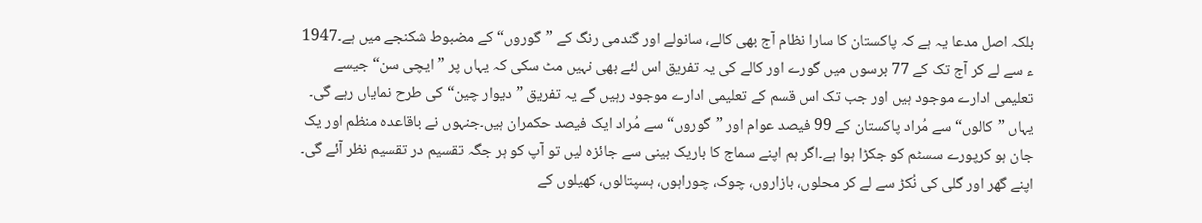بلکہ اصل مدعا یہ ہے کہ پاکستان کا سارا نظام آج بھی کالے، سانولے اور گندمی رنگ کے ”گوروں“ کے مضبوط شکنجے میں ہے۔1947 ء سے لے کر آج تک کے 77 برسوں میں گورے اور کالے کی یہ تفریق اس لئے بھی نہیں مٹ سکی کہ یہاں پر ”ایچی سن“ جیسے تعلیمی ادارے موجود ہیں اور جب تک اس قسم کے تعلیمی ادارے موجود رہیں گے یہ تفریق ”دیوار چین“ کی طرح نمایاں رہے گی۔ یہاں ”کالوں“ سے مُراد پاکستان کے 99 فیصد عوام اور ”گوروں“ سے مُراد ایک فیصد حکمران ہیں۔جنہوں نے باقاعدہ منظم اور یک جان ہو کرپورے سسٹم کو جکڑا ہوا ہے۔اگر ہم اپنے سماج کا باریک بینی سے جائزہ لیں تو آپ کو ہر جگہ تقسیم در تقسیم نظر آئے گی۔ اپنے گھر اور گلی کی نُکڑ سے لے کر محلوں، بازاروں، چوک، چوراہوں، ہسپتالوں، کھیلوں کے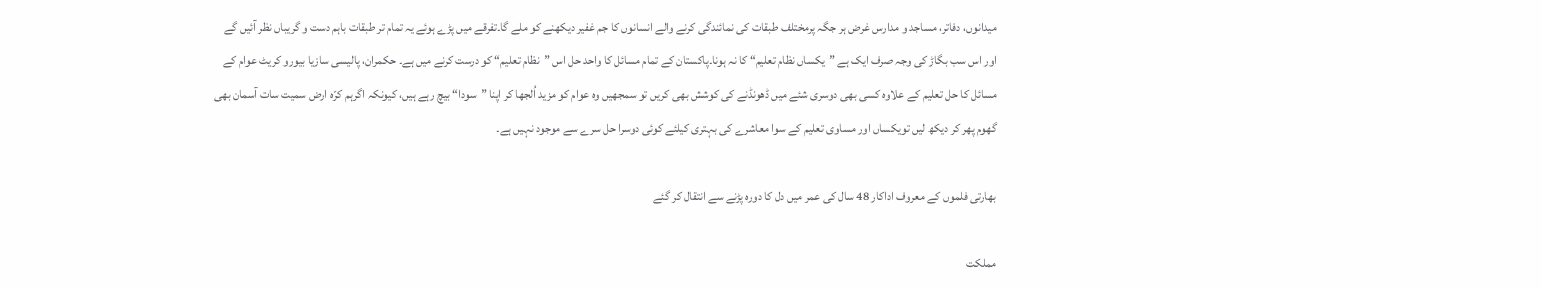میدانوں، دفاتر، مساجد و مدارس غرض ہر جگہ پرمختلف طبقات کی نمائندگی کرنے والے انسانوں کا جم غفیر دیکھنے کو ملے گا۔تفرقے میں پڑے ہوئے یہ تمام تر طبقات باہم دست و گریباں نظر آئیں گے اور اس سب بگاڑ کی وجہ صرف ایک ہے ”یکساں نظام تعلیم“ کا نہ ہونا۔پاکستان کے تمام مسائل کا واحد حل اس ”نظام تعلیم“ کو درست کرنے میں ہے۔ حکمران، پالیسی سازیا بیورو کریٹ عوام کے مسائل کا حل تعلیم کے علاوہ کسی بھی دوسری شئے میں ڈھونڈنے کی کوشش بھی کریں تو سمجھیں وہ عوام کو مزید اُلجھا کر اپنا ”سودا“ بیچ رہے ہیں، کیونکہ اگرہم کرّہ ارض سمیت سات آسمان بھی گھوم پھر کر دیکھ لیں تویکساں اور مساوی تعلیم کے سوا معاشرے کی بہتری کیلئے کوئی دوسرا حل سرے سے موجود نہیں ہے۔

بھارتی فلموں کے معروف اداکار 48 سال کی عمر میں دل کا دورہ پڑنے سے انتقال کر گئے

مملکت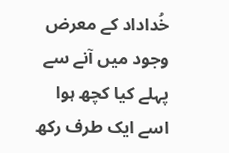خُداداد کے معرض وجود میں آنے سے پہلے کیا کچھ ہوا اسے ایک طرف رکھ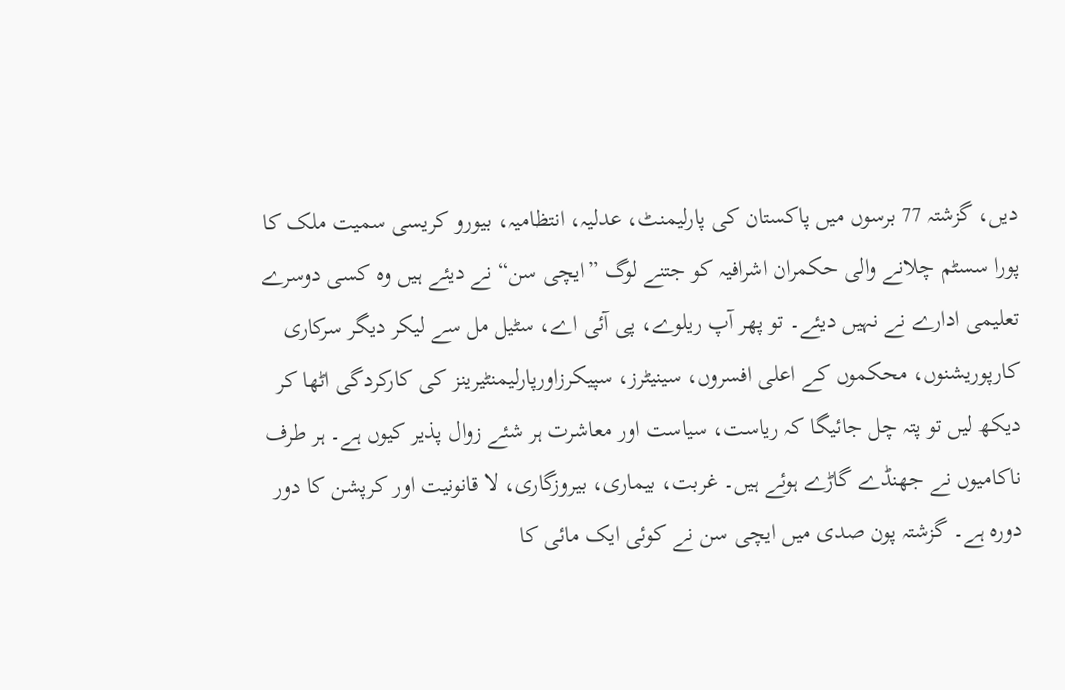دیں، گزشتہ 77 برسوں میں پاکستان کی پارلیمنٹ، عدلیہ، انتظامیہ، بیورو کریسی سمیت ملک کا پورا سسٹم چلانے والی حکمران اشرافیہ کو جتنے لوگ ”ایچی سن“ نے دیئے ہیں وہ کسی دوسرے تعلیمی ادارے نے نہیں دیئے۔ تو پھر آپ ریلوے، پی آئی اے، سٹیل مل سے لیکر دیگر سرکاری کارپوریشنوں، محکموں کے اعلی افسروں، سینیٹرز، سپیکرزاورپارلیمنٹیرینز کی کارکردگی اٹھا کر دیکھ لیں تو پتہ چل جائیگا کہ ریاست، سیاست اور معاشرت ہر شئے زوال پذیر کیوں ہے۔ ہر طرف ناکامیوں نے جھنڈے گاڑے ہوئے ہیں۔ غربت، بیماری، بیروزگاری، لا قانونیت اور کرپشن کا دور دورہ ہے۔ گزشتہ پون صدی میں ایچی سن نے کوئی ایک مائی کا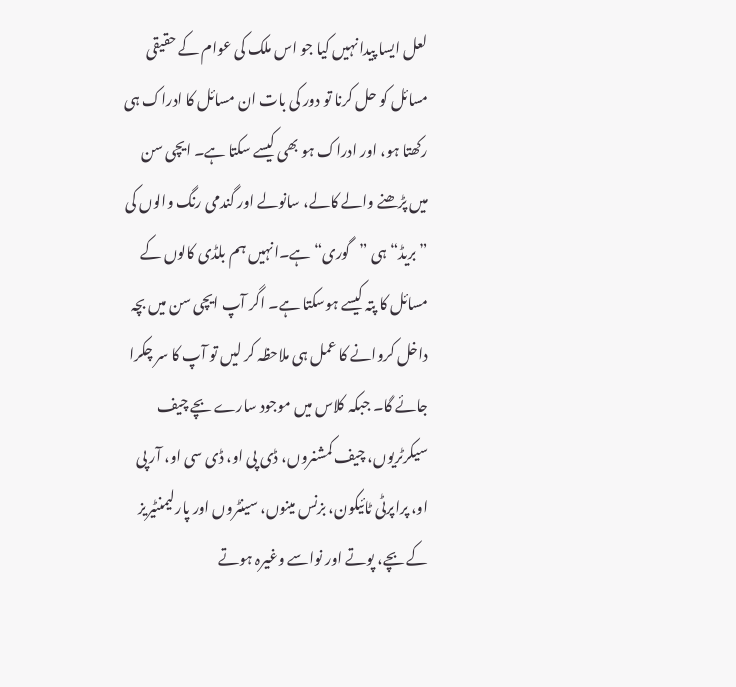لعل ایسا پیدا نہیں کیا جو اس ملک کی عوام کے حقیقی مسائل کو حل کرنا تو دور کی بات ان مسائل کا ادراک ہی رکھتا ہو، اور ادراک ہو بھی کیسے سکتا ہے۔ ایچی سن میں پڑھنے والے کالے، سانولے اور گندمی رنگ والوں کی ”بریڈ“ ہی ”گوری“ ہے۔انہیں ہم بلڈی کالوں کے مسائل کا پتہ کیسے ہوسکتا ہے۔ اگر آپ ایچی سن میں بچہ داخل کروانے کا عمل ہی ملاحظہ کر لیں تو آپ کا سر چکرا جائے گا۔ جبکہ کلاس میں موجود سارے بچے چیف سیکرٹریوں، چیف کمشنروں، ڈی پی او، ڈی سی او، آر پی او، پراپرٹی ٹائیکون، بزنس مینوں، سینٹروں اور پارلیمنٹیریز کے بچے، پوتے اور نواسے وغیرہ ہوتے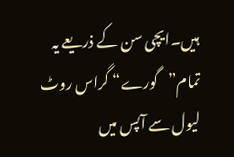ہیں۔ایچی سن کے ذریعے یہ تمام”گورے“ گراس روٹ لیول سے آپس میں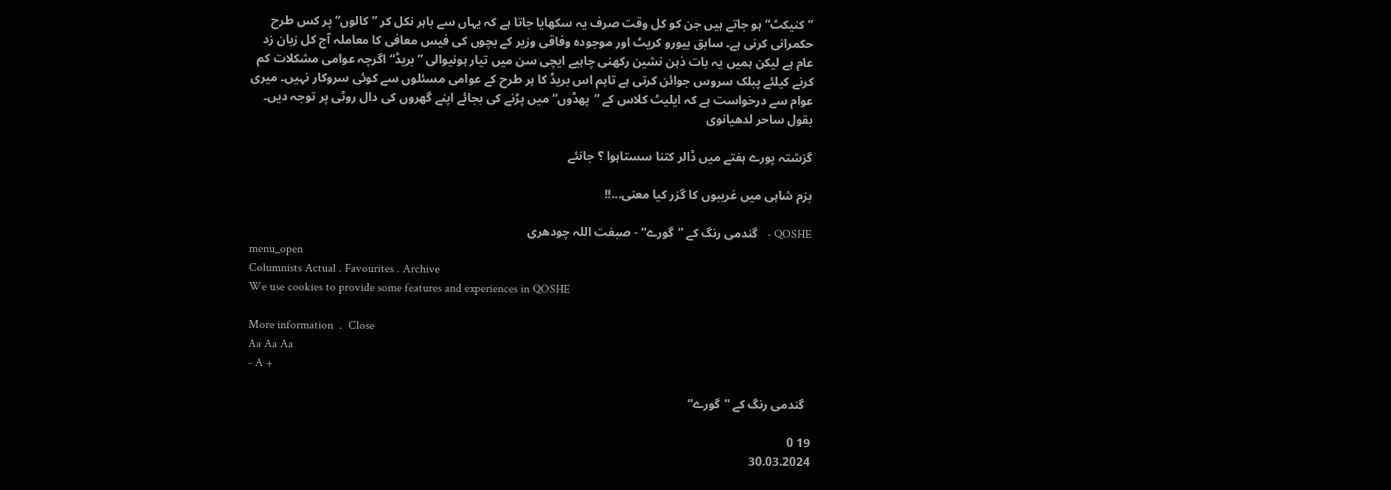”کنیکٹ“ ہو جاتے ہیں جن کو کل وقت صرف یہ سکھایا جاتا ہے کہ یہاں سے باہر نکل کر ”کالوں“ پر کس طرح حکمرانی کرنی ہے۔ سابق بیورو کریٹ اور موجودہ وفاقی وزیر کے بچوں کی فیس معافی کا معاملہ آج کل زبان زد عام ہے لیکن ہمیں یہ بات ذہن نشین رکھنی چاہیے ایچی سن میں تیار ہونیوالی ”بریڈ“ اگرچہ عوامی مشکلات کم کرنے کیلئے پبلک سروس جوائن کرتی ہے تاہم اس بریڈ کا ہر طرح کے عوامی مسئلوں سے کوئی سروکار نہیں۔ میری عوام سے درخواست ہے کہ ایلیٹ کلاس کے ”پھڈوں“ میں پڑنے کی بجائے اپنے گھروں کی دال روٹی پر توجہ دیں۔ بقول ساحر لدھیانوی

گزشتہ پورے ہفتے میں ڈالر کتنا سستاہوا ؟ جانئے

بزم شاہی میں غریبوں کا گزر کیا معنی...!!

QOSHE -   گندمی رنگ کے ”گورے“ - صبغت اللہ چودھری
menu_open
Columnists Actual . Favourites . Archive
We use cookies to provide some features and experiences in QOSHE

More information  .  Close
Aa Aa Aa
- A +

  گندمی رنگ کے ”گورے“

19 0
30.03.2024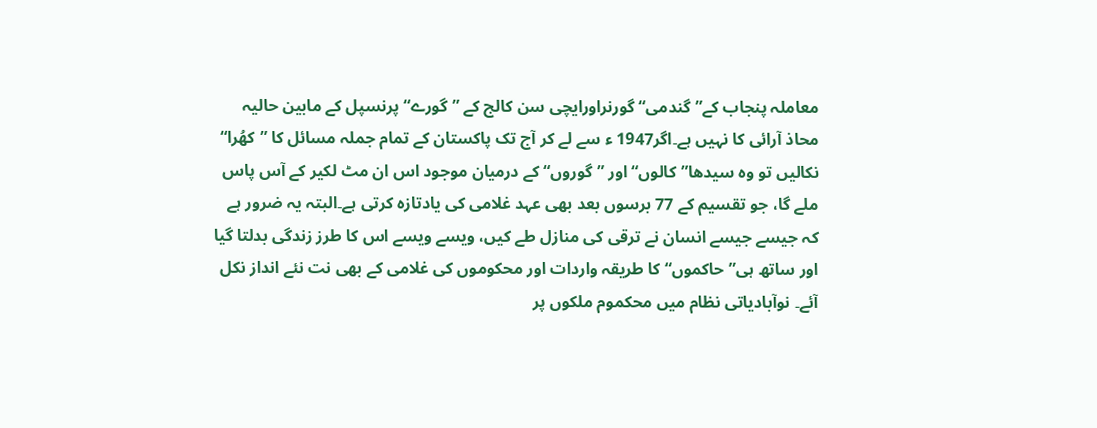معاملہ پنجاب کے”گندمی“ گورنراورایچی سن کالج کے ”گورے“ پرنسپل کے مابین حالیہ محاذ آرائی کا نہیں ہے۔اگر1947 ء سے لے کر آج تک پاکستان کے تمام جملہ مسائل کا ”کھُرا“ نکالیں تو وہ سیدھا”کالوں“ اور ”گوروں“ کے درمیان موجود اس ان مٹ لکیر کے آس پاس ملے گا، جو تقسیم کے 77 برسوں بعد بھی عہد غلامی کی یادتازہ کرتی ہے۔البتہ یہ ضرور ہے کہ جیسے جیسے انسان نے ترقی کی منازل طے کیں، ویسے ویسے اس کا طرز زندگی بدلتا گیا اور ساتھ ہی”حاکموں“ کا طریقہ واردات اور محکوموں کی غلامی کے بھی نت نئے انداز نکل آئے۔ نوآبادیاتی نظام میں محکموم ملکوں پر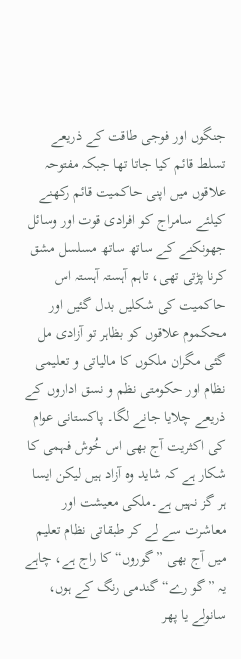جنگوں اور فوجی طاقت کے ذریعے تسلط قائم کیا جاتا تھا جبکہ مفتوحہ علاقوں میں اپنی حاکمیت قائم رکھنے کیلئے سامراج کو افرادی قوت اور وسائل جھونکنے کے ساتھ ساتھ مسلسل مشق کرنا پڑتی تھی، تاہم آہستہ آہستہ اس حاکمیت کی شکلیں بدل گئیں اور محکموم علاقوں کو بظاہر تو آزادی مل گئی مگران ملکوں کا مالیاتی و تعلیمی نظام اور حکومتی نظم و نسق اداروں کے ذریعے چلایا جانے لگا۔ پاکستانی عوام کی اکثریت آج بھی اس خُوش فہمی کا شکار ہے کہ شاید وہ آزاد ہیں لیکن ایسا ہر گز نہیں ہے۔ملکی معیشت اور معاشرت سے لے کر طبقاتی نظام تعلیم میں آج بھی ”گوروں“ کا راج ہے، چاہے یہ ”گو رے“ گندمی رنگ کے ہوں، سانولے یا پھر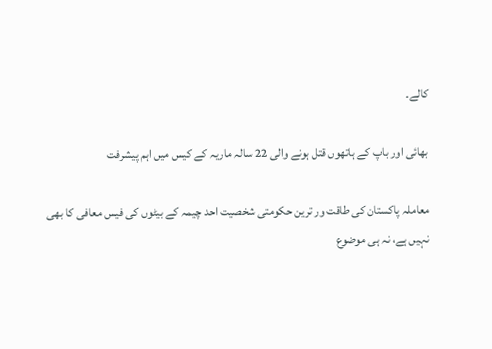کالے۔

بھائی اور باپ کے ہاتھوں قتل ہونے والی 22 سالہ ماریہ کے کیس میں اہم پیشرفت

معاملہ پاکستان کی طاقت ور ترین حکومتی شخصیت احد چیمہ کے بیٹوں کی فیس معافی کا بھی نہیں ہے، نہ ہی موضوع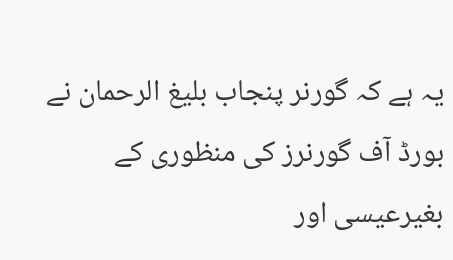یہ ہے کہ گورنر پنجاب بلیغ الرحمان نے بورڈ آف گورنرز کی منظوری کے بغیرعیسی اور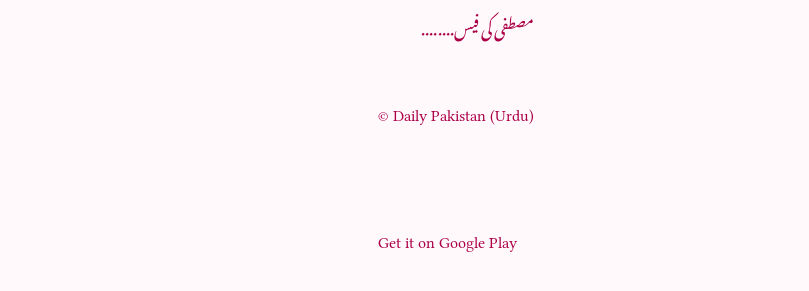مصطفی کی فیس........

© Daily Pakistan (Urdu)


Get it on Google Play